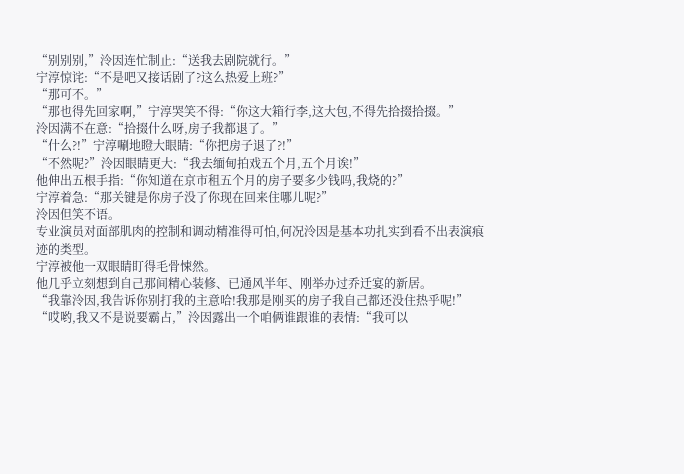“别别别,”泠因连忙制止:“送我去剧院就行。”
宁淳惊诧:“不是吧又接话剧了?这么热爱上班?”
“那可不。”
“那也得先回家啊,”宁淳哭笑不得:“你这大箱行李,这大包,不得先拾掇拾掇。”
泠因满不在意:“拾掇什么呀,房子我都退了。”
“什么?!”宁淳唰地瞪大眼睛:“你把房子退了?!”
“不然呢?”泠因眼睛更大:“我去缅甸拍戏五个月,五个月诶!”
他伸出五根手指:“你知道在京市租五个月的房子要多少钱吗,我烧的?”
宁淳着急:“那关键是你房子没了你现在回来住哪儿呢?”
泠因但笑不语。
专业演员对面部肌肉的控制和调动精准得可怕,何况泠因是基本功扎实到看不出表演痕迹的类型。
宁淳被他一双眼睛盯得毛骨悚然。
他几乎立刻想到自己那间精心装修、已通风半年、刚举办过乔迁宴的新居。
“我靠泠因,我告诉你别打我的主意哈!我那是刚买的房子我自己都还没住热乎呢!”
“哎哟,我又不是说要霸占,”泠因露出一个咱俩谁跟谁的表情:“我可以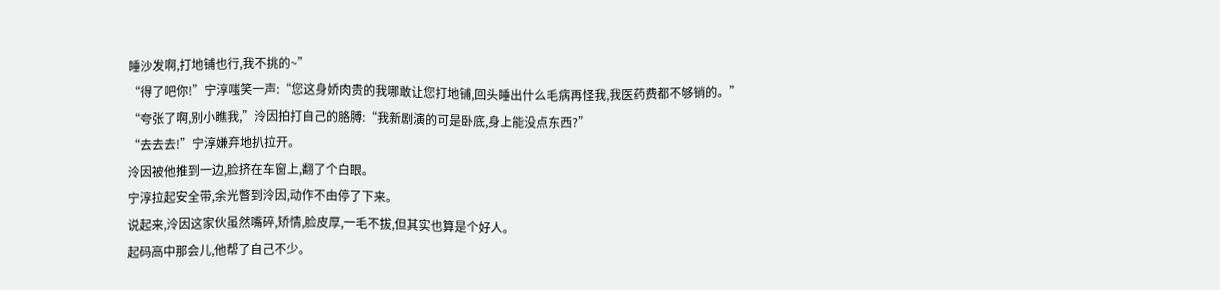睡沙发啊,打地铺也行,我不挑的~”
“得了吧你!”宁淳嗤笑一声:“您这身娇肉贵的我哪敢让您打地铺,回头睡出什么毛病再怪我,我医药费都不够销的。”
“夸张了啊,别小瞧我,”泠因拍打自己的胳膊:“我新剧演的可是卧底,身上能没点东西?”
“去去去!”宁淳嫌弃地扒拉开。
泠因被他推到一边,脸挤在车窗上,翻了个白眼。
宁淳拉起安全带,余光瞥到泠因,动作不由停了下来。
说起来,泠因这家伙虽然嘴碎,矫情,脸皮厚,一毛不拔,但其实也算是个好人。
起码高中那会儿,他帮了自己不少。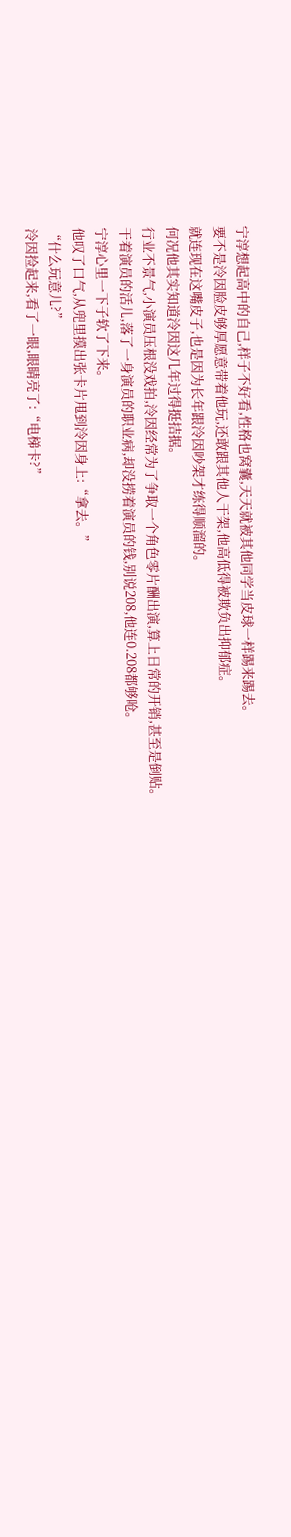宁淳想起高中的自己,样子不好看,性格也窝囊,天天就被其他同学当皮球一样踢来踢去。
要不是泠因脸皮够厚愿意带着他玩,还敢跟其他人干架,他高低得被欺负出抑郁症。
就连现在这嘴皮子,也是因为长年跟泠因吵架才练得顺溜的。
何况他其实知道泠因这几年过得挺拮据。
行业不景气,小演员压根没戏拍,泠因经常为了争取一个角色零片酬出演,算上日常的开销,甚至是倒贴。
干着演员的活儿,落了一身演员的职业病,却没捞着演员的钱,别说208,他连0.208都够呛。
宁淳心里一下子软了下来。
他叹了口气,从兜里摸出张卡片甩到泠因身上:“拿去。”
“什么玩意儿?”
泠因捡起来,看了一眼,眼睛亮了:“电梯卡?”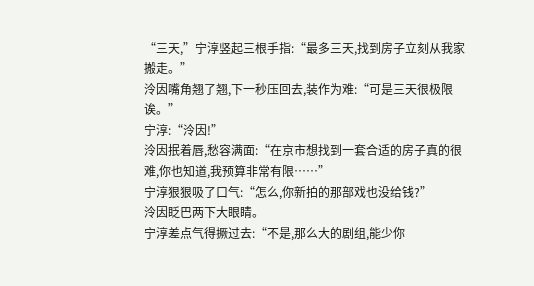“三天,”宁淳竖起三根手指:“最多三天,找到房子立刻从我家搬走。”
泠因嘴角翘了翘,下一秒压回去,装作为难:“可是三天很极限诶。”
宁淳:“泠因!”
泠因抿着唇,愁容满面:“在京市想找到一套合适的房子真的很难,你也知道,我预算非常有限……”
宁淳狠狠吸了口气:“怎么,你新拍的那部戏也没给钱?”
泠因眨巴两下大眼睛。
宁淳差点气得撅过去:“不是,那么大的剧组,能少你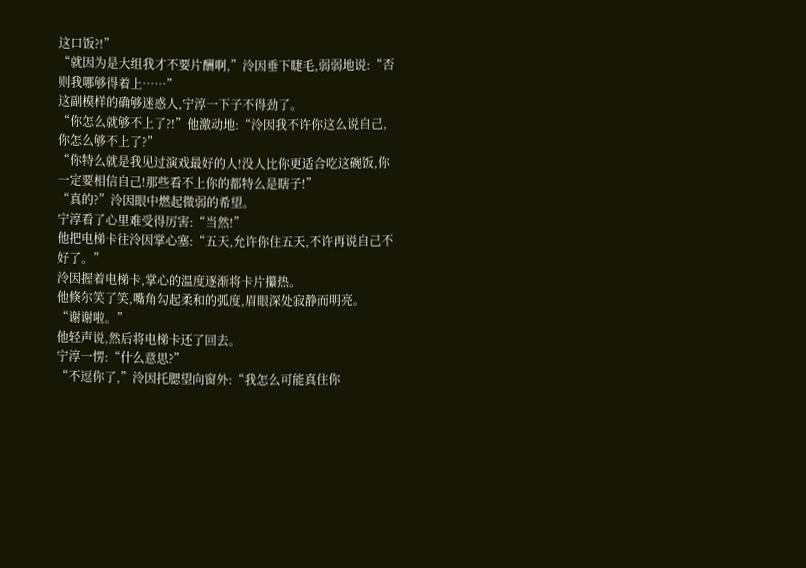这口饭?!”
“就因为是大组我才不要片酬啊,”泠因垂下睫毛,弱弱地说:“否则我哪够得着上……”
这副模样的确够迷惑人,宁淳一下子不得劲了。
“你怎么就够不上了?!”他激动地:“泠因我不许你这么说自己,你怎么够不上了?”
“你特么就是我见过演戏最好的人!没人比你更适合吃这碗饭,你一定要相信自己!那些看不上你的都特么是瞎子!”
“真的?”泠因眼中燃起微弱的希望。
宁淳看了心里难受得厉害:“当然!”
他把电梯卡往泠因掌心塞:“五天,允许你住五天,不许再说自己不好了。”
泠因握着电梯卡,掌心的温度逐渐将卡片攥热。
他倏尔笑了笑,嘴角勾起柔和的弧度,眉眼深处寂静而明亮。
“谢谢啦。”
他轻声说,然后将电梯卡还了回去。
宁淳一愣:“什么意思?”
“不逗你了,”泠因托腮望向窗外:“我怎么可能真住你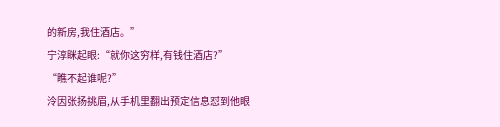的新房,我住酒店。”
宁淳眯起眼:“就你这穷样,有钱住酒店?”
“瞧不起谁呢?”
泠因张扬挑眉,从手机里翻出预定信息怼到他眼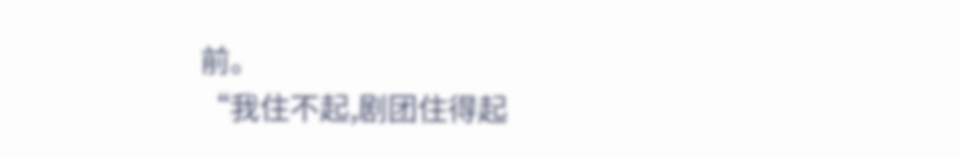前。
“我住不起,剧团住得起